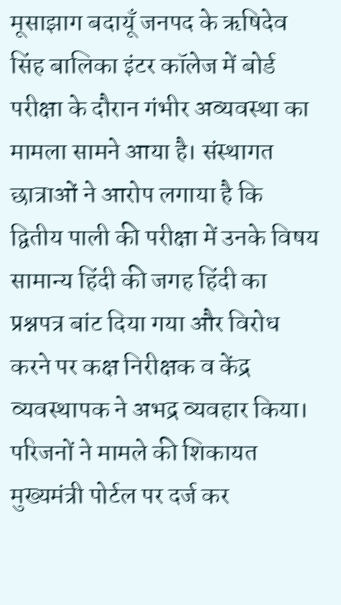मूसाझाग बदायूँ जनपद के ऋषिदेव सिंह बालिका इंटर कॉलेज में बोर्ड परीक्षा के दौरान गंभीर अव्यवस्था का मामला सामने आया है। संस्थागत छात्राओं ने आरोप लगाया है कि द्वितीय पाली की परीक्षा में उनके विषय सामान्य हिंदी की जगह हिंदी का प्रश्नपत्र बांट दिया गया और विरोध करने पर कक्ष निरीक्षक व केंद्र व्यवस्थापक ने अभद्र व्यवहार किया। परिजनों ने मामले की शिकायत मुख्यमंत्री पोर्टल पर दर्ज कर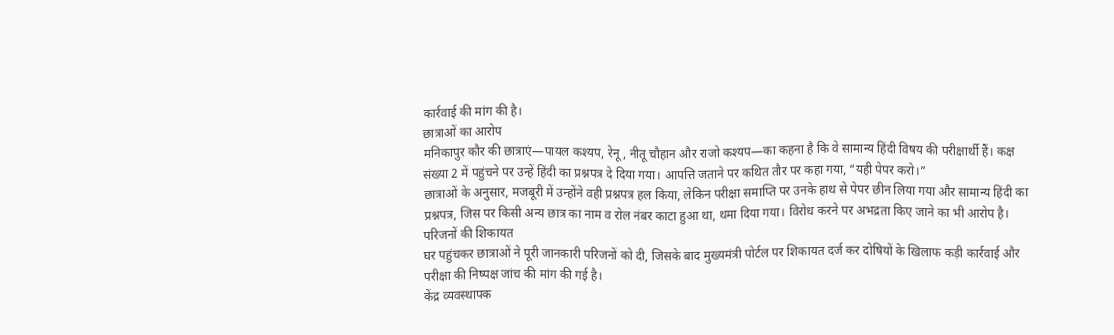कार्रवाई की मांग की है।
छात्राओं का आरोप
मनिकापुर कौर की छात्राएं—पायल कश्यप, रेनू, नीतू चौहान और राजो कश्यप—का कहना है कि वे सामान्य हिंदी विषय की परीक्षार्थी हैं। कक्ष संख्या 2 में पहुंचने पर उन्हें हिंदी का प्रश्नपत्र दे दिया गया। आपत्ति जताने पर कथित तौर पर कहा गया, “यही पेपर करो।”
छात्राओं के अनुसार, मजबूरी में उन्होंने वही प्रश्नपत्र हल किया, लेकिन परीक्षा समाप्ति पर उनके हाथ से पेपर छीन लिया गया और सामान्य हिंदी का प्रश्नपत्र, जिस पर किसी अन्य छात्र का नाम व रोल नंबर काटा हुआ था, थमा दिया गया। विरोध करने पर अभद्रता किए जाने का भी आरोप है।
परिजनों की शिकायत
घर पहुंचकर छात्राओं ने पूरी जानकारी परिजनों को दी, जिसके बाद मुख्यमंत्री पोर्टल पर शिकायत दर्ज कर दोषियों के खिलाफ कड़ी कार्रवाई और परीक्षा की निष्पक्ष जांच की मांग की गई है।
केंद्र व्यवस्थापक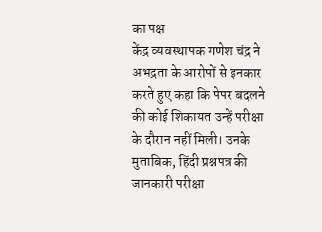का पक्ष
केंद्र व्यवस्थापक गणेश चंद्र ने अभद्रता के आरोपों से इनकार करते हुए कहा कि पेपर बदलने की कोई शिकायत उन्हें परीक्षा के दौरान नहीं मिली। उनके मुताबिक, हिंदी प्रश्नपत्र की जानकारी परीक्षा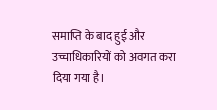समाप्ति के बाद हुई और उच्चाधिकारियों को अवगत करा दिया गया है।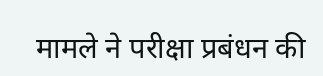मामले ने परीक्षा प्रबंधन की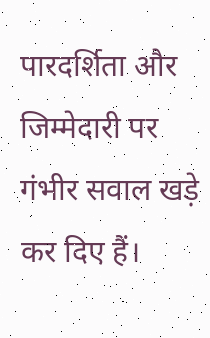पारदर्शिता और जिम्मेदारी पर गंभीर सवाल खड़े कर दिए हैं।